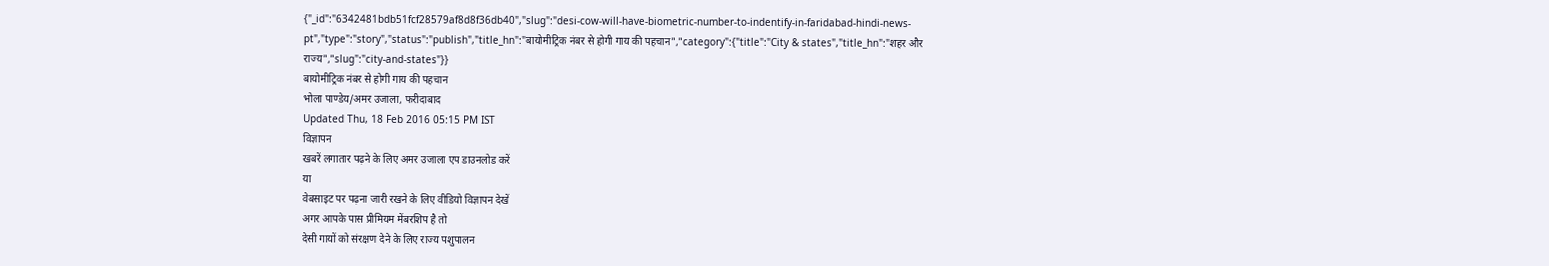{"_id":"6342481bdb51fcf28579af8d8f36db40","slug":"desi-cow-will-have-biometric-number-to-indentify-in-faridabad-hindi-news-pt","type":"story","status":"publish","title_hn":"बायोमीट्रिक नंबर से होगी गाय की पहचान","category":{"title":"City & states","title_hn":"शहर और राज्य","slug":"city-and-states"}}
बायोमीट्रिक नंबर से होगी गाय की पहचान
भोला पाण्डेय/अमर उजाला, फरीदाबाद
Updated Thu, 18 Feb 2016 05:15 PM IST
विज्ञापन
खबरें लगातार पढ़ने के लिए अमर उजाला एप डाउनलोड करें
या
वेबसाइट पर पढ़ना जारी रखने के लिए वीडियो विज्ञापन देखें
अगर आपके पास प्रीमियम मेंबरशिप है तो
देसी गायों को संरक्षण देने के लिए राज्य पशुपालन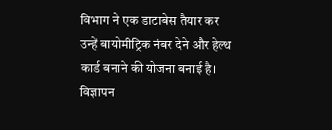विभाग ने एक डाटाबेस तैयार कर उन्हें बायोमीट्रिक नंबर देने और हेल्थ कार्ड बनाने की योजना बनाई है।
विज्ञापन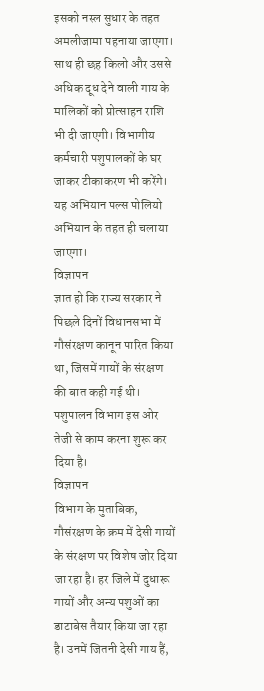इसको नस्ल सुधार के तहत अमलीजामा पहनाया जाएगा। साथ ही छह किलो और उससे अधिक दूध देने वाली गाय के मालिकों को प्रोत्साहन राशि भी दी जाएगी। विभागीय कर्मचारी पशुपालकों के घर जाकर टीकाकरण भी करेंगे। यह अभियान पल्स पोलियो अभियान के तहत ही चलाया जाएगा।
विज्ञापन
ज्ञात हो कि राज्य सरकार ने पिछले दिनों विधानसभा में गौसंरक्षण कानून पारित किया था, जिसमें गायों के संरक्षण की बात कही गई थी। पशुपालन विभाग इस ओर तेजी से काम करना शुरू कर दिया है।
विज्ञापन
विभाग के मुताबिक, गौसंरक्षण के क्रम में देसी गायों के संरक्षण पर विशेष जोर दिया जा रहा है। हर जिले में दुधारू गायों और अन्य पशुओं का डाटाबेस तैयार किया जा रहा है। उनमें जितनी देसी गाय हैं,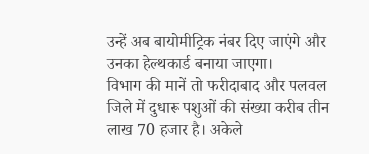उन्हें अब बायोमीट्रिक नंबर दिए जाएंगे और उनका हेल्थकार्ड बनाया जाएगा।
विभाग की मानें तो फरीदाबाद और पलवल जिले में दुधारू पशुओं की संख्या करीब तीन लाख 70 हजार है। अकेले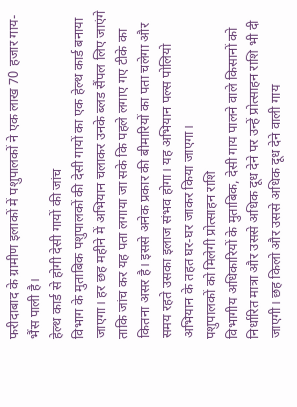फरीदाबाद के ग्रामीण इलाकों में पशुपालकों ने एक लाख 70 हजार गाय-भैंस पाली है।
हेल्थ कार्ड से होगी देसी गायों की जांच
विभाग के मुताबिक पशुपालकों की देसी गायों का एक हेल्थ कार्ड बनाया जाएगा। हर छह महीने में अभियान चलाकर उनके ब्लड सैंपल लिए जाएंगे ताकि जांच कर यह पता लगाया जा सके कि पहले लगाए गए टीके का कितना असर है। इससे अनेक प्रकार की बीमारियों का पता चलेगा और समय रहते उसका इलाज संभव होगा। यह अभियान पल्स पोलियो अभियान के तहत घर-घर जाकर किया जाएगा।
पशुपालकों को मिलेगी प्रोत्साहन राशि
विभागीय अधिकारियों के मुताबिक, देसी गाय पालने वाले किसानों को निर्धारित मात्रा और उससे अधिक दूध देने पर उन्हें प्रोत्साहन राशि भी दी जाएगी। छह किलो और उससे अधिक दूध देने वाली गाय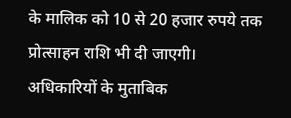के मालिक को 10 से 20 हजार रुपये तक प्रोत्साहन राशि भी दी जाएगी।
अधिकारियों के मुताबिक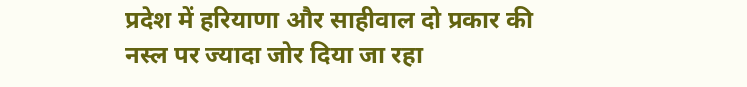प्रदेश में हरियाणा और साहीवाल दो प्रकार की नस्ल पर ज्यादा जोर दिया जा रहा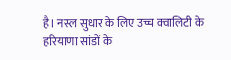है। नस्ल सुधार के लिए उच्च क्वालिटी के हरियाणा सांडों के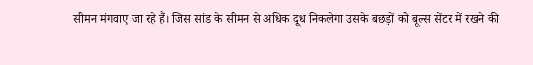सीमन मंगवाए जा रहे हैं। जिस सांड के सीमन से अधिक दूध निकलेगा उसके बछड़ों को बूल्स सेंटर में रखने की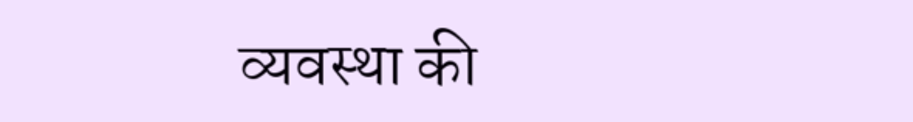व्यवस्था की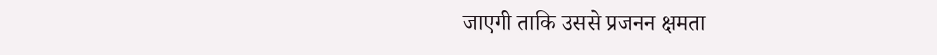जाएगी ताकि उससे प्रजनन क्षमता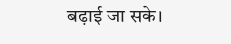बढ़ाई जा सके।